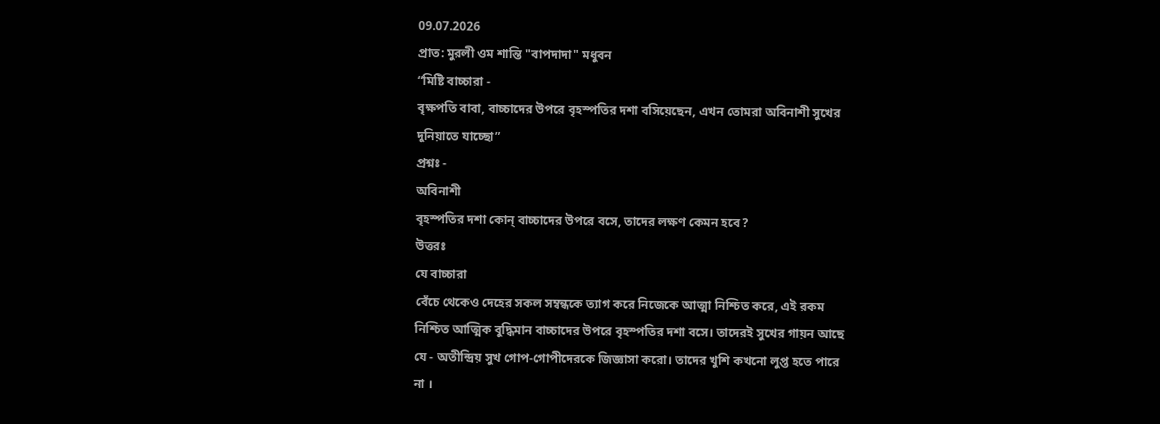09.07.2026
প্রাত: মুরলী ওম শান্তি "বাপদাদা" মধুবন
“মিষ্টি বাচ্চারা -
বৃক্ষপতি বাবা, বাচ্চাদের উপরে বৃহস্পতির দশা বসিয়েছেন, এখন তোমরা অবিনাশী সুখের
দুনিয়াতে যাচ্ছো”
প্রশ্নঃ -
অবিনাশী
বৃহস্পতির দশা কোন্ বাচ্চাদের উপরে বসে, তাদের লক্ষণ কেমন হবে?
উত্তরঃ
যে বাচ্চারা
বেঁচে থেকেও দেহের সকল সম্বন্ধকে ত্যাগ করে নিজেকে আত্মা নিশ্চিত করে, এই রকম
নিশ্চিত আত্মিক বুদ্ধিমান বাচ্চাদের উপরে বৃহস্পতির দশা বসে। তাদেরই সুখের গায়ন আছে
যে - অতীন্দ্রিয় সুখ গোপ-গোপীদেরকে জিজ্ঞাসা করো। তাদের খুশি কখনো লুপ্ত হতে পারে
না ।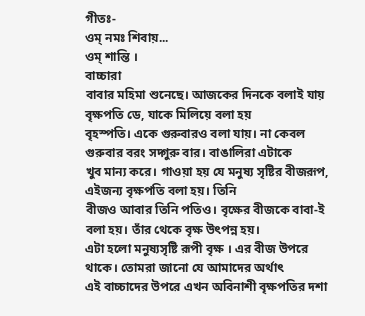গীতঃ-
ওম্ নমঃ শিবায়...
ওম্ শান্তি ।
বাচ্চারা
বাবার মহিমা শুনেছে। আজকের দিনকে বলাই যায় বৃক্ষপতি ডে, যাকে মিলিয়ে বলা হয়
বৃহস্পতি। একে গুরুবারও বলা যায়। না কেবল গুরুবার বরং সদ্গুরু বার। বাঙালিরা এটাকে
খুব মান্য করে। গাওয়া হয় যে মনুষ্য সৃষ্টির বীজরূপ, এইজন্য বৃক্ষপতি বলা হয়। তিনি
বীজও আবার তিনি পতিও। বৃক্ষের বীজকে বাবা-ই বলা হয়। তাঁর থেকে বৃক্ষ উৎপন্ন হয়।
এটা হলো মনুষ্যসৃষ্টি রূপী বৃক্ষ । এর বীজ উপরে থাকে। তোমরা জানো যে আমাদের অর্থাৎ
এই বাচ্চাদের উপরে এখন অবিনাশী বৃক্ষপতির দশা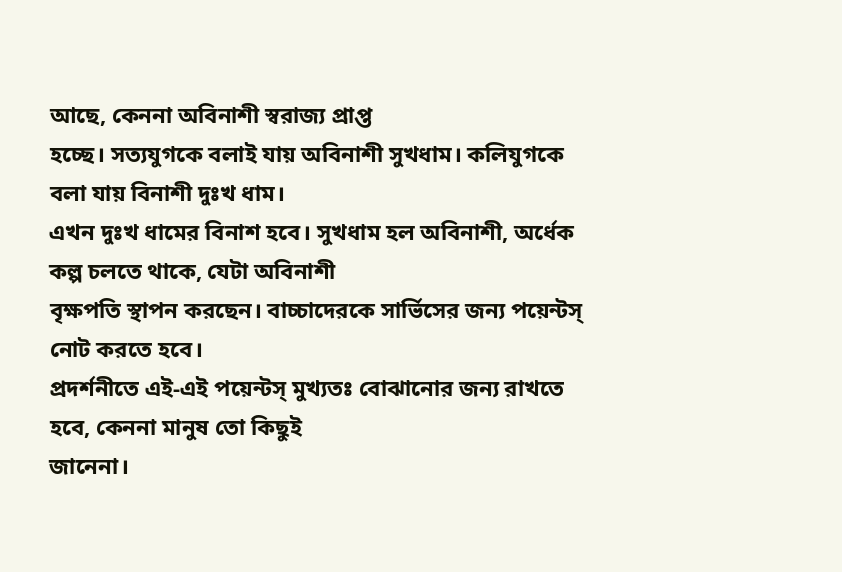আছে, কেননা অবিনাশী স্বরাজ্য প্রাপ্ত
হচ্ছে। সত্যযুগকে বলাই যায় অবিনাশী সুখধাম। কলিযুগকে বলা যায় বিনাশী দুঃখ ধাম।
এখন দুঃখ ধামের বিনাশ হবে। সুখধাম হল অবিনাশী, অর্ধেক কল্প চলতে থাকে, যেটা অবিনাশী
বৃক্ষপতি স্থাপন করছেন। বাচ্চাদেরকে সার্ভিসের জন্য পয়েন্টস্ নোট করতে হবে।
প্রদর্শনীতে এই-এই পয়েন্টস্ মুখ্যতঃ বোঝানোর জন্য রাখতে হবে, কেননা মানুষ তো কিছুই
জানেনা।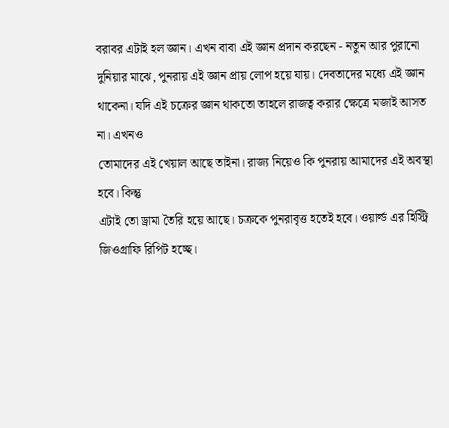বরাবর এটাই হল জ্ঞান। এখন বাবা এই জ্ঞান প্রদান করছেন - নতুন আর পুরানো
দুনিয়ার মাঝে, পুনরায় এই জ্ঞান প্রায় লোপ হয়ে যায়। দেবতাদের মধ্যে এই জ্ঞান
থাকেনা। যদি এই চক্রের জ্ঞান থাকতো তাহলে রাজত্ব করার ক্ষেত্রে মজাই আসত না। এখনও
তোমাদের এই খেয়াল আছে তাইনা। রাজ্য নিয়েও কি পুনরায় আমাদের এই অবস্থা হবে। কিন্তু
এটাই তো ড্রামা তৈরি হয়ে আছে। চক্রকে পুনরাবৃত্ত হতেই হবে। ওয়ার্ল্ড এর হিস্ট্রি
জিওগ্রাফি রিপিট হচ্ছে।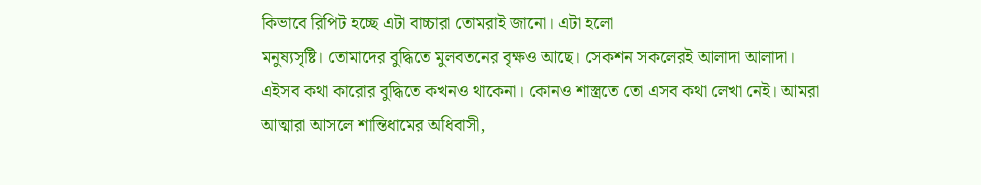কিভাবে রিপিট হচ্ছে এটা বাচ্চারা তোমরাই জানো। এটা হলো
মনুষ্যসৃষ্টি। তোমাদের বুদ্ধিতে মুলবতনের বৃক্ষও আছে। সেকশন সকলেরই আলাদা আলাদা।
এইসব কথা কারোর বুদ্ধিতে কখনও থাকেনা। কোনও শাস্ত্রতে তো এসব কথা লেখা নেই। আমরা
আত্মারা আসলে শান্তিধামের অধিবাসী,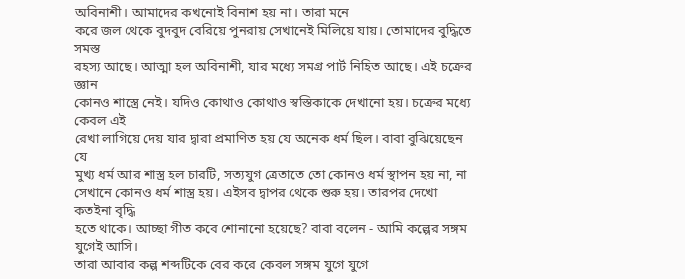অবিনাশী। আমাদের কখনোই বিনাশ হয় না। তারা মনে
করে জল থেকে বুদবুদ বেরিয়ে পুনরায় সেখানেই মিলিয়ে যায়। তোমাদের বুদ্ধিতে সমস্ত
রহস্য আছে। আত্মা হল অবিনাশী, যার মধ্যে সমগ্র পার্ট নিহিত আছে। এই চক্রের জ্ঞান
কোনও শাস্ত্রে নেই। যদিও কোথাও কোথাও স্বস্তিকাকে দেখানো হয়। চক্রের মধ্যে কেবল এই
রেখা লাগিয়ে দেয় যার দ্বারা প্রমাণিত হয় যে অনেক ধর্ম ছিল। বাবা বুঝিয়েছেন যে
মুখ্য ধর্ম আর শাস্ত্র হল চারটি, সত্যযুগ ত্রেতাতে তো কোনও ধর্ম স্থাপন হয় না, না
সেখানে কোনও ধর্ম শাস্ত্র হয়। এইসব দ্বাপর থেকে শুরু হয়। তারপর দেখো কতইনা বৃদ্ধি
হতে থাকে। আচ্ছা গীত কবে শোনানো হয়েছে? বাবা বলেন - আমি কল্পের সঙ্গম যুগেই আসি।
তারা আবার কল্প শব্দটিকে বের করে কেবল সঙ্গম যুগে যুগে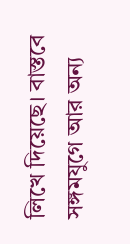লিখে দিয়েছে। বাস্তবে
সঙ্গমযুগে আর অন্য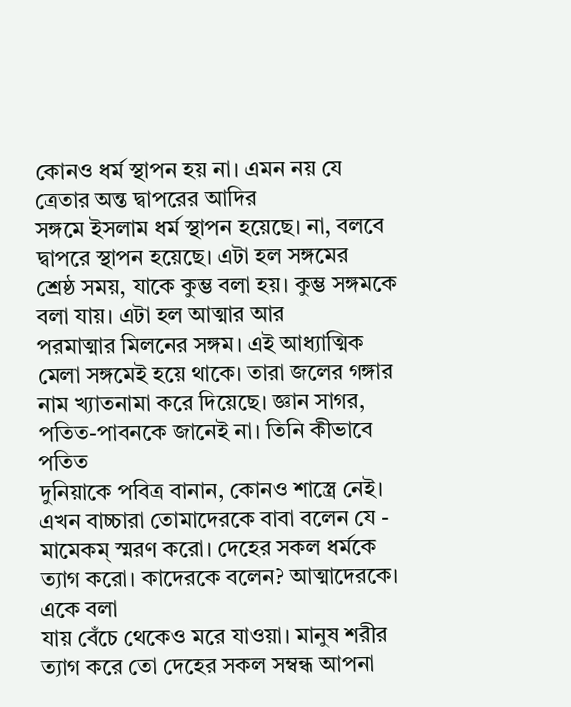কোনও ধর্ম স্থাপন হয় না। এমন নয় যে ত্রেতার অন্ত দ্বাপরের আদির
সঙ্গমে ইসলাম ধর্ম স্থাপন হয়েছে। না, বলবে দ্বাপরে স্থাপন হয়েছে। এটা হল সঙ্গমের
শ্রেষ্ঠ সময়, যাকে কুম্ভ বলা হয়। কুম্ভ সঙ্গমকে বলা যায়। এটা হল আত্মার আর
পরমাত্মার মিলনের সঙ্গম। এই আধ্যাত্মিক মেলা সঙ্গমেই হয়ে থাকে। তারা জলের গঙ্গার
নাম খ্যাতনামা করে দিয়েছে। জ্ঞান সাগর, পতিত-পাবনকে জানেই না। তিনি কীভাবে পতিত
দুনিয়াকে পবিত্র বানান, কোনও শাস্ত্রে নেই। এখন বাচ্চারা তোমাদেরকে বাবা বলেন যে -
মামেকম্ স্মরণ করো। দেহের সকল ধর্মকে ত্যাগ করো। কাদেরকে বলেন? আত্মাদেরকে। একে বলা
যায় বেঁচে থেকেও মরে যাওয়া। মানুষ শরীর ত্যাগ করে তো দেহের সকল সম্বন্ধ আপনা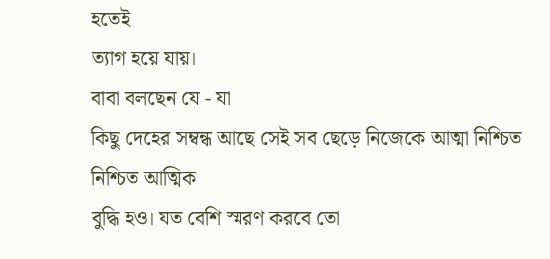হতেই
ত্যাগ হয়ে যায়।
বাবা বলছেন যে - যা
কিছু দেহের সম্বন্ধ আছে সেই সব ছেড়ে নিজেকে আত্মা নিশ্চিত নিশ্চিত আত্মিক
বুদ্ধি হও। যত বেশি স্মরণ করবে তো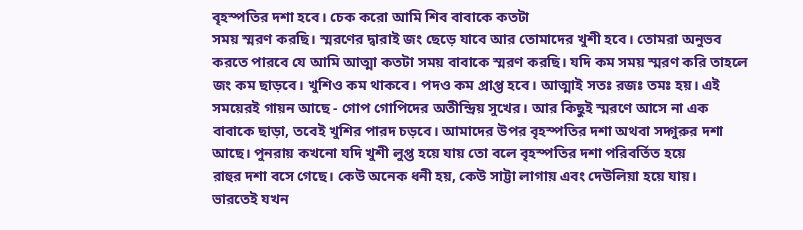বৃহস্পতির দশা হবে। চেক করো আমি শিব বাবাকে কতটা
সময় স্মরণ করছি। স্মরণের দ্বারাই জং ছেড়ে যাবে আর তোমাদের খুশী হবে। তোমরা অনুভব
করতে পারবে যে আমি আত্মা কতটা সময় বাবাকে স্মরণ করছি। যদি কম সময় স্মরণ করি তাহলে
জং কম ছাড়বে। খুশিও কম থাকবে। পদও কম প্রাপ্ত হবে। আত্মাই সতঃ রজঃ তমঃ হয়। এই
সময়েরই গায়ন আছে - গোপ গোপিদের অতীন্দ্রিয় সুখের। আর কিছুই স্মরণে আসে না এক
বাবাকে ছাড়া, তবেই খুশির পারদ চড়বে। আমাদের উপর বৃহস্পতির দশা অথবা সদ্গুরুর দশা
আছে। পুনরায় কখনো যদি খুশী লুপ্ত হয়ে যায় তো বলে বৃহস্পতির দশা পরিবর্তিত হয়ে
রাহুর দশা বসে গেছে। কেউ অনেক ধনী হয়, কেউ সাট্টা লাগায় এবং দেউলিয়া হয়ে যায়।
ভারতেই যখন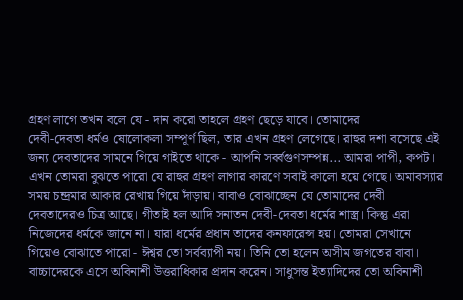গ্রহণ লাগে তখন বলে যে - দান করো তাহলে গ্রহণ ছেড়ে যাবে। তোমাদের
দেবী-দেবতা ধর্মও ষোলোকলা সম্পূর্ণ ছিল, তার এখন গ্রহণ লেগেছে। রাহুর দশা বসেছে এই
জন্য দেবতাদের সামনে গিয়ে গাইতে থাকে - আপনি সর্ব্বগুণসম্পন্ন... আমরা পাপী, কপট।
এখন তোমরা বুঝতে পারো যে রাহুর গ্রহণ লাগার কারণে সবাই কালো হয়ে গেছে। অমাবস্যার
সময় চন্দ্রমার আকার রেখায় গিয়ে দাঁড়ায়। বাবাও বোঝাচ্ছেন যে তোমাদের দেবী
দেবতাদেরও চিত্র আছে। গীতাই হল আদি সনাতন দেবী-দেবতা ধর্মের শাস্ত্র। কিন্তু এরা
নিজেদের ধর্মকে জানে না। যারা ধর্মের প্রধান তাদের কনফারেন্স হয়। তোমরা সেখানে
গিয়েও বোঝাতে পারো - ঈশ্বর তো সর্বব্যাপী নয়। তিনি তো হলেন অসীম জগতের বাবা।
বাচ্চাদেরকে এসে অবিনাশী উত্তরাধিকার প্রদান করেন। সাধুসন্ত ইত্যাদিদের তো অবিনাশী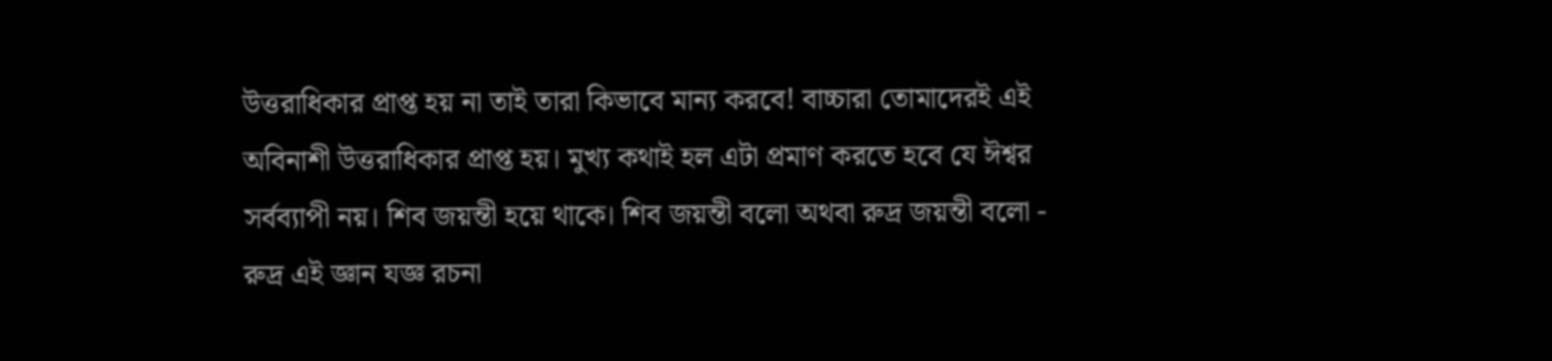উত্তরাধিকার প্রাপ্ত হয় না তাই তারা কিভাবে মান্য করবে! বাচ্চারা তোমাদেরই এই
অবিনাশী উত্তরাধিকার প্রাপ্ত হয়। মুখ্য কথাই হল এটা প্রমাণ করতে হবে যে ঈশ্বর
সর্বব্যাপী নয়। শিব জয়ন্তী হয়ে থাকে। শিব জয়ন্তী বলো অথবা রুদ্র জয়ন্তী বলো -
রুদ্র এই জ্ঞান যজ্ঞ রচনা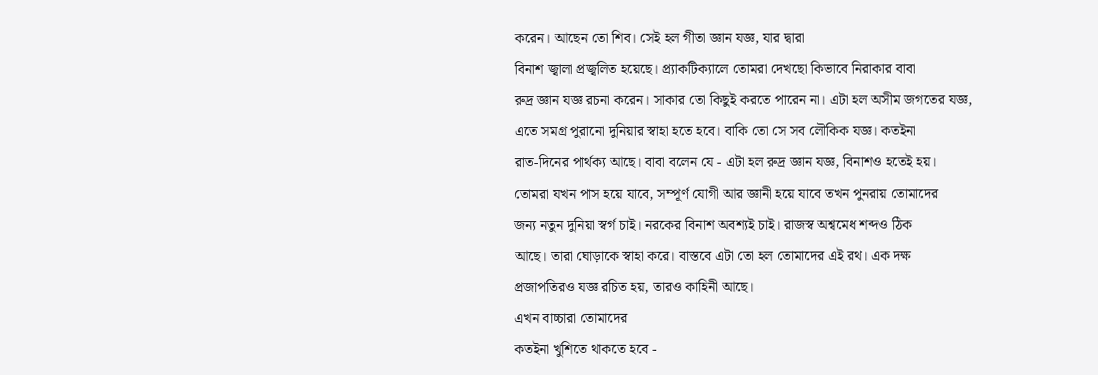করেন। আছেন তো শিব। সেই হল গীতা জ্ঞান যজ্ঞ, যার দ্বারা
বিনাশ জ্বালা প্রজ্বলিত হয়েছে। প্র্যাকটিক্যালে তোমরা দেখছো কিভাবে নিরাকার বাবা
রুদ্র জ্ঞান যজ্ঞ রচনা করেন। সাকার তো কিছুই করতে পারেন না। এটা হল অসীম জগতের যজ্ঞ,
এতে সমগ্র পুরানো দুনিয়ার স্বাহা হতে হবে। বাকি তো সে সব লৌকিক যজ্ঞ। কতইনা
রাত-দিনের পার্থক্য আছে। বাবা বলেন যে - এটা হল রুদ্র জ্ঞান যজ্ঞ, বিনাশও হতেই হয়।
তোমরা যখন পাস হয়ে যাবে, সম্পূর্ণ যোগী আর জ্ঞানী হয়ে যাবে তখন পুনরায় তোমাদের
জন্য নতুন দুনিয়া স্বর্গ চাই। নরকের বিনাশ অবশ্যই চাই। রাজস্ব অশ্বমেধ শব্দও ঠিক
আছে। তারা ঘোড়াকে স্বাহা করে। বাস্তবে এটা তো হল তোমাদের এই রথ। এক দক্ষ
প্রজাপতিরও যজ্ঞ রচিত হয়, তারও কাহিনী আছে।
এখন বাচ্চারা তোমাদের
কতইনা খুশিতে থাকতে হবে -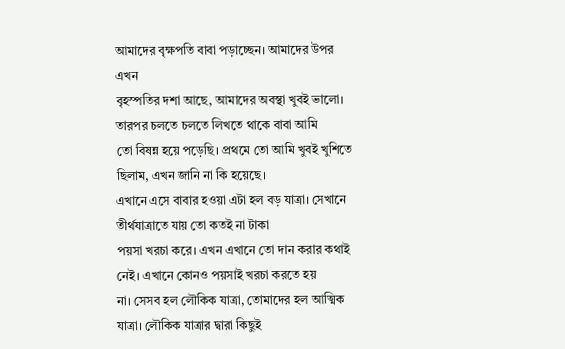আমাদের বৃক্ষপতি বাবা পড়াচ্ছেন। আমাদের উপর এখন
বৃহস্পতির দশা আছে, আমাদের অবস্থা খুবই ভালো। তারপর চলতে চলতে লিখতে থাকে বাবা আমি
তো বিষন্ন হয়ে পড়েছি। প্রথমে তো আমি খুবই খুশিতে ছিলাম, এখন জানি না কি হয়েছে।
এখানে এসে বাবার হওয়া এটা হল বড় যাত্রা। সেখানে তীর্থযাত্রাতে যায় তো কতই না টাকা
পয়সা খরচা করে। এখন এখানে তো দান করার কথাই নেই। এখানে কোনও পয়সাই খরচা করতে হয়
না। সেসব হল লৌকিক যাত্রা, তোমাদের হল আত্মিক যাত্রা। লৌকিক যাত্রার দ্বারা কিছুই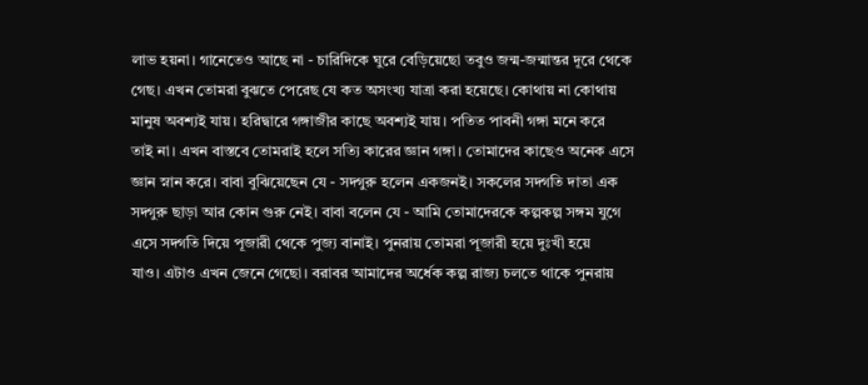লাভ হয়না। গানেতেও আছে না - চারিদিকে ঘুরে বেড়িয়েছো তবুও জন্ম-জন্মান্তর দূরে থেকে
গেছ। এখন তোমরা বুঝতে পেরেছ যে কত অসংখ্য যাত্রা করা হয়েছে। কোথায় না কোথায়
মানুষ অবশ্যই যায়। হরিদ্বারে গঙ্গাজীর কাছে অবশ্যই যায়। পতিত পাবনী গঙ্গা মনে করে
তাই না। এখন বাস্তবে তোমরাই হলে সত্যি কারের জ্ঞান গঙ্গা। তোমাদের কাছেও অনেক এসে
জ্ঞান স্নান করে। বাবা বুঝিয়েছেন যে - সদ্গুরু হলেন একজনই। সকলের সদ্গতি দাতা এক
সদ্গুরু ছাড়া আর কোন গুরু নেই। বাবা বলেন যে - আমি তোমাদেরকে কল্পকল্প সঙ্গম যুগে
এসে সদ্গতি দিয়ে পূজারী থেকে পুজ্য বানাই। পুনরায় তোমরা পূজারী হয়ে দুঃখী হয়ে
যাও। এটাও এখন জেনে গেছো। বরাবর আমাদের অর্ধেক কল্প রাজ্য চলতে থাকে পুনরায়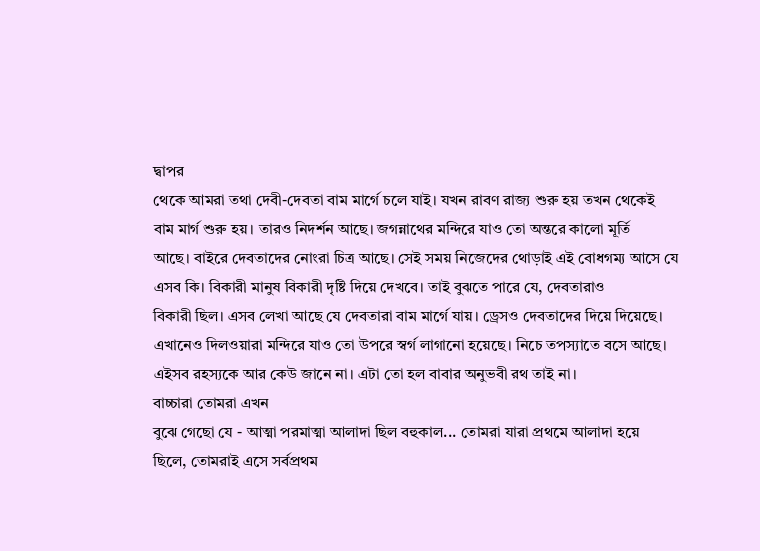দ্বাপর
থেকে আমরা তথা দেবী-দেবতা বাম মার্গে চলে যাই। যখন রাবণ রাজ্য শুরু হয় তখন থেকেই
বাম মার্গ শুরু হয়। তারও নিদর্শন আছে। জগন্নাথের মন্দিরে যাও তো অন্তরে কালো মূর্তি
আছে। বাইরে দেবতাদের নোংরা চিত্র আছে। সেই সময় নিজেদের থোড়াই এই বোধগম্য আসে যে
এসব কি। বিকারী মানুষ বিকারী দৃষ্টি দিয়ে দেখবে। তাই বুঝতে পারে যে, দেবতারাও
বিকারী ছিল। এসব লেখা আছে যে দেবতারা বাম মার্গে যায়। ড্রেসও দেবতাদের দিয়ে দিয়েছে।
এখানেও দিলওয়ারা মন্দিরে যাও তো উপরে স্বর্গ লাগানো হয়েছে। নিচে তপস্যাতে বসে আছে।
এইসব রহস্যকে আর কেউ জানে না। এটা তো হল বাবার অনুভবী রথ তাই না।
বাচ্চারা তোমরা এখন
বুঝে গেছো যে - আত্মা পরমাত্মা আলাদা ছিল বহুকাল... তোমরা যারা প্রথমে আলাদা হয়ে
ছিলে, তোমরাই এসে সর্বপ্রথম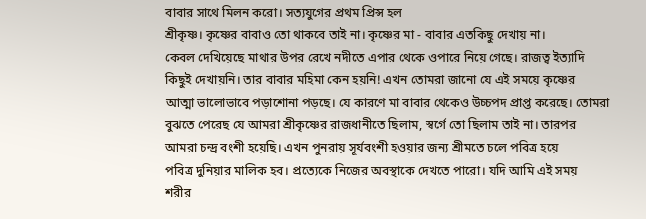বাবার সাথে মিলন করো। সত্যযুগের প্রথম প্রিন্স হল
শ্রীকৃষ্ণ। কৃষ্ণের বাবাও তো থাকবে তাই না। কৃষ্ণের মা - বাবার এতকিছু দেখায় না।
কেবল দেখিয়েছে মাথার উপর রেখে নদীতে এপার থেকে ওপারে নিয়ে গেছে। রাজত্ব ইত্যাদি
কিছুই দেখায়নি। তার বাবার মহিমা কেন হয়নি! এখন তোমরা জানো যে এই সময়ে কৃষ্ণের
আত্মা ভালোভাবে পড়াশোনা পড়ছে। যে কারণে মা বাবার থেকেও উচ্চপদ প্রাপ্ত করেছে। তোমরা
বুঝতে পেরেছ যে আমরা শ্রীকৃষ্ণের রাজধানীতে ছিলাম, স্বর্গে তো ছিলাম তাই না। তারপর
আমরা চন্দ্র বংশী হয়েছি। এখন পুনরায় সূর্যবংশী হওয়ার জন্য শ্রীমতে চলে পবিত্র হয়ে
পবিত্র দুনিয়ার মালিক হব। প্রত্যেকে নিজের অবস্থাকে দেখতে পারো। যদি আমি এই সময়
শরীর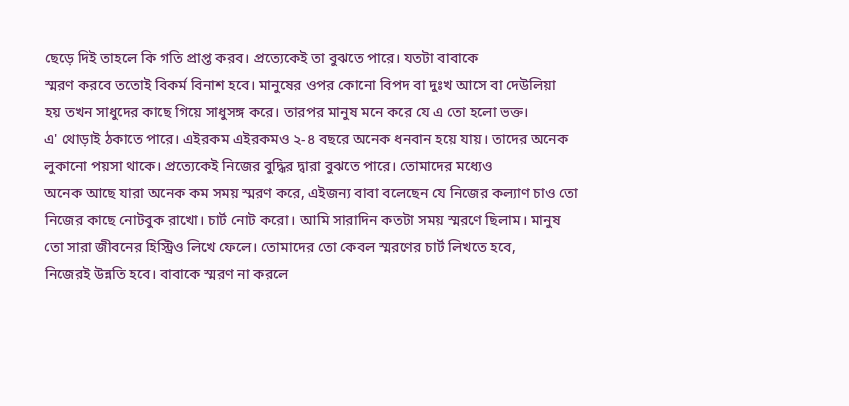ছেড়ে দিই তাহলে কি গতি প্রাপ্ত করব। প্রত্যেকেই তা বুঝতে পারে। যতটা বাবাকে
স্মরণ করবে ততোই বিকর্ম বিনাশ হবে। মানুষের ওপর কোনো বিপদ বা দুঃখ আসে বা দেউলিয়া
হয় তখন সাধুদের কাছে গিয়ে সাধুসঙ্গ করে। তারপর মানুষ মনে করে যে এ তো হলো ভক্ত।
এ' থোড়াই ঠকাতে পারে। এইরকম এইরকমও ২-৪ বছরে অনেক ধনবান হয়ে যায়। তাদের অনেক
লুকানো পয়সা থাকে। প্রত্যেকেই নিজের বুদ্ধির দ্বারা বুঝতে পারে। তোমাদের মধ্যেও
অনেক আছে যারা অনেক কম সময় স্মরণ করে, এইজন্য বাবা বলেছেন যে নিজের কল্যাণ চাও তো
নিজের কাছে নোটবুক রাখো। চার্ট নোট করো। আমি সারাদিন কতটা সময় স্মরণে ছিলাম। মানুষ
তো সারা জীবনের হিস্ট্রিও লিখে ফেলে। তোমাদের তো কেবল স্মরণের চার্ট লিখতে হবে,
নিজেরই উন্নতি হবে। বাবাকে স্মরণ না করলে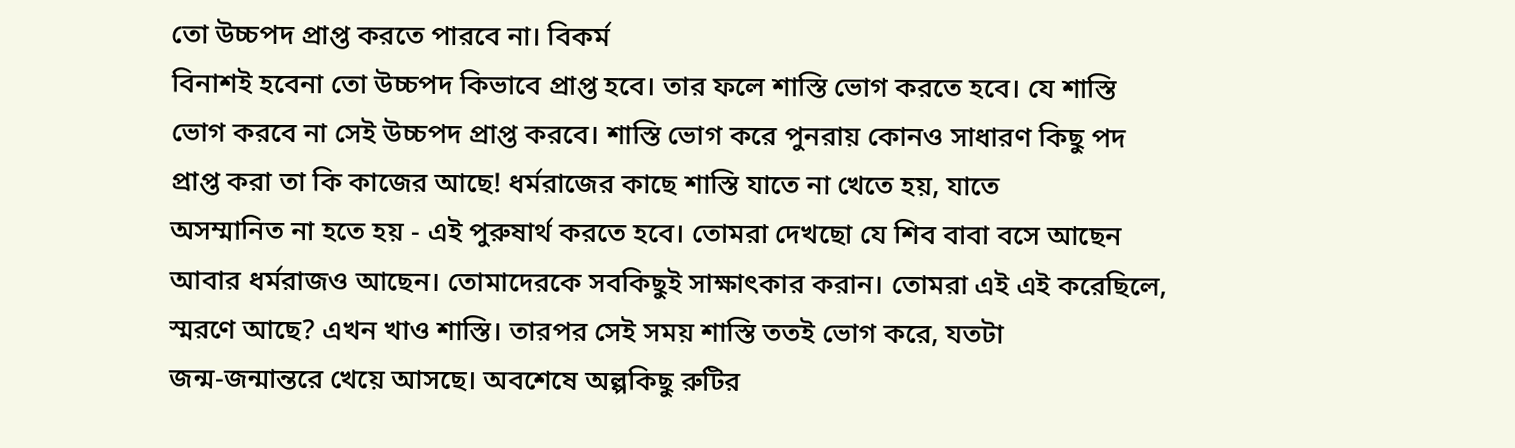তো উচ্চপদ প্রাপ্ত করতে পারবে না। বিকর্ম
বিনাশই হবেনা তো উচ্চপদ কিভাবে প্রাপ্ত হবে। তার ফলে শাস্তি ভোগ করতে হবে। যে শাস্তি
ভোগ করবে না সেই উচ্চপদ প্রাপ্ত করবে। শাস্তি ভোগ করে পুনরায় কোনও সাধারণ কিছু পদ
প্রাপ্ত করা তা কি কাজের আছে! ধর্মরাজের কাছে শাস্তি যাতে না খেতে হয়, যাতে
অসম্মানিত না হতে হয় - এই পুরুষার্থ করতে হবে। তোমরা দেখছো যে শিব বাবা বসে আছেন
আবার ধর্মরাজও আছেন। তোমাদেরকে সবকিছুই সাক্ষাৎকার করান। তোমরা এই এই করেছিলে,
স্মরণে আছে? এখন খাও শাস্তি। তারপর সেই সময় শাস্তি ততই ভোগ করে, যতটা
জন্ম-জন্মান্তরে খেয়ে আসছে। অবশেষে অল্পকিছু রুটির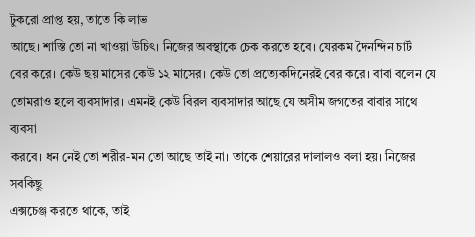টুকরো প্রাপ্ত হয়, তাতে কি লাভ
আছে। শাস্তি তো না খাওয়া উচিৎ। নিজের অবস্থাকে চেক করতে হবে। যেরকম দৈনন্দিন চার্ট
বের করে। কেউ ছয় মাসের কেউ ১২ মাসের। কেউ তো প্রত্যেকদিনেরই বের করে। বাবা বলেন যে
তোমরাও হলে ব্যবসাদার। এমনই কেউ বিরল ব্যবসাদার আছে যে অসীম জগতের বাবার সাথে ব্যবসা
করবে। ধন নেই তো শরীর-মন তো আছে তাই না। তাকে শেয়ারের দালালও বলা হয়। নিজের সবকিছু
এক্সচেঞ্জ করতে থাকে, তাই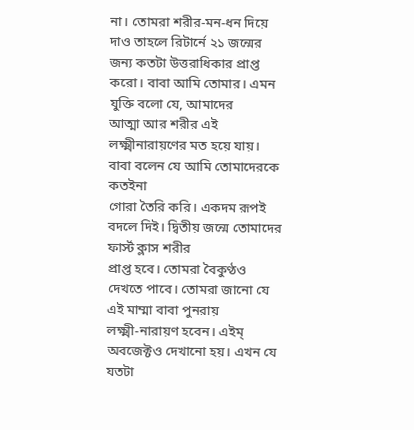না। তোমরা শরীর-মন-ধন দিয়ে দাও তাহলে রিটার্নে ২১ জন্মের
জন্য কতটা উত্তরাধিকার প্রাপ্ত করো। বাবা আমি তোমার। এমন যুক্তি বলো যে, আমাদের
আত্মা আর শরীর এই লক্ষ্মীনারায়ণের মত হয়ে যায়। বাবা বলেন যে আমি তোমাদেরকে কতইনা
গোরা তৈরি করি। একদম রূপই বদলে দিই। দ্বিতীয় জন্মে তোমাদের ফার্স্ট ক্লাস শরীর
প্রাপ্ত হবে। তোমরা বৈকুণ্ঠও দেখতে পাবে। তোমরা জানো যে এই মাম্মা বাবা পুনরায়
লক্ষ্মী-নারায়ণ হবেন। এইম্ অবজেক্টও দেখানো হয়। এখন যে যতটা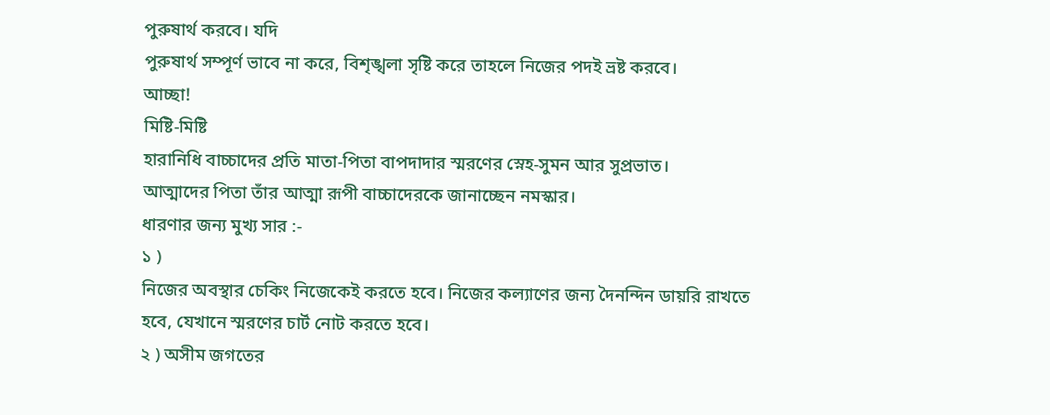পুরুষার্থ করবে। যদি
পুরুষার্থ সম্পূর্ণ ভাবে না করে, বিশৃঙ্খলা সৃষ্টি করে তাহলে নিজের পদই ভ্রষ্ট করবে।
আচ্ছা!
মিষ্টি-মিষ্টি
হারানিধি বাচ্চাদের প্রতি মাতা-পিতা বাপদাদার স্মরণের স্নেহ-সুমন আর সুপ্রভাত।
আত্মাদের পিতা তাঁর আত্মা রূপী বাচ্চাদেরকে জানাচ্ছেন নমস্কার।
ধারণার জন্য মুখ্য সার :-
১ )
নিজের অবস্থার চেকিং নিজেকেই করতে হবে। নিজের কল্যাণের জন্য দৈনন্দিন ডায়রি রাখতে
হবে, যেখানে স্মরণের চার্ট নোট করতে হবে।
২ ) অসীম জগতের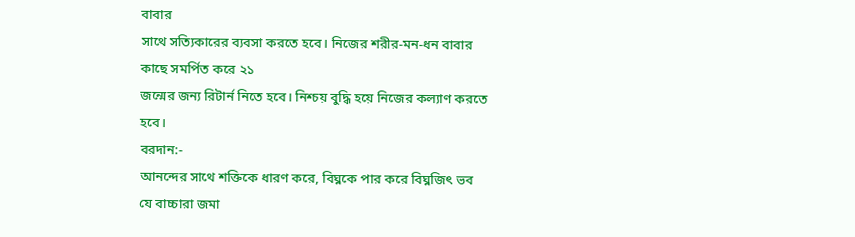বাবার
সাথে সত্যিকারের ব্যবসা করতে হবে। নিজের শরীর-মন-ধন বাবার কাছে সমর্পিত করে ২১
জন্মের জন্য রিটার্ন নিতে হবে। নিশ্চয় বুদ্ধি হয়ে নিজের কল্যাণ করতে হবে।
বরদান:-
আনন্দের সাথে শক্তিকে ধারণ করে, বিঘ্নকে পার করে বিঘ্নজিৎ ভব
যে বাচ্চারা জমা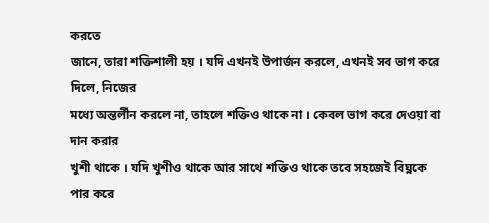করতে
জানে, তারা শক্তিশালী হয় । যদি এখনই উপার্জন করলে, এখনই সব ভাগ করে দিলে, নিজের
মধ্যে অন্তর্লীন করলে না, তাহলে শক্তিও থাকে না । কেবল ভাগ করে দেওয়া বা দান করার
খুশী থাকে । যদি খুশীও থাকে আর সাথে শক্তিও থাকে তবে সহজেই বিঘ্নকে পার করে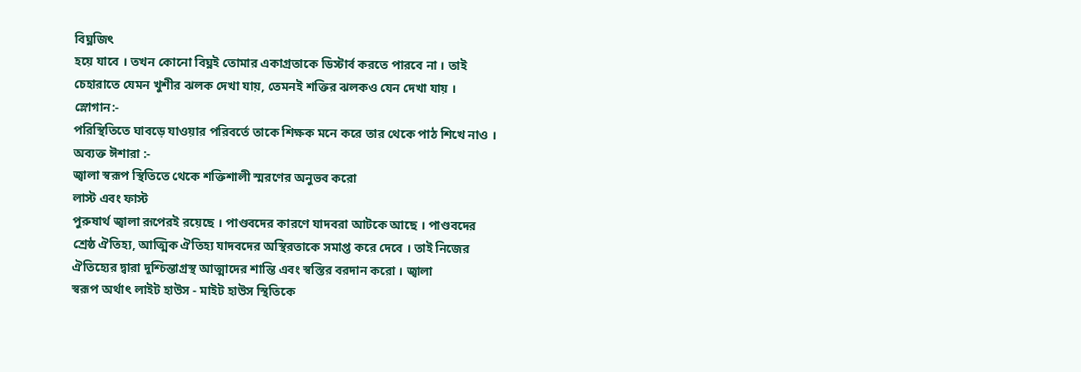বিঘ্নজিৎ
হয়ে যাবে । তখন কোনো বিঘ্নই তোমার একাগ্রতাকে ডিস্টার্ব করতে পারবে না । তাই
চেহারাতে যেমন খুশীর ঝলক দেখা যায়, তেমনই শক্তির ঝলকও যেন দেখা যায় ।
স্লোগান:-
পরিস্থিতিতে ঘাবড়ে যাওয়ার পরিবর্তে তাকে শিক্ষক মনে করে তার থেকে পাঠ শিখে নাও ।
অব্যক্ত ঈশারা :-
জ্বালা স্বরূপ স্থিতিতে থেকে শক্তিশালী স্মরণের অনুভব করো
লাস্ট এবং ফাস্ট
পুরুষার্থ জ্বালা রূপেরই রয়েছে । পাণ্ডবদের কারণে যাদবরা আটকে আছে । পাণ্ডবদের
শ্রেষ্ঠ ঐতিহ্য, আত্মিক ঐতিহ্য যাদবদের অস্থিরতাকে সমাপ্ত করে দেবে । তাই নিজের
ঐতিহ্যের দ্বারা দুশ্চিন্তাগ্রস্থ আত্মাদের শান্তি এবং স্বস্তির বরদান করো । জ্বালা
স্বরূপ অর্থাৎ লাইট হাউস - মাইট হাউস স্থিতিকে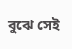বুঝে সেই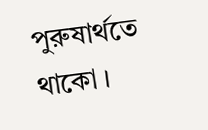পুরুষার্থতে থাকো ।